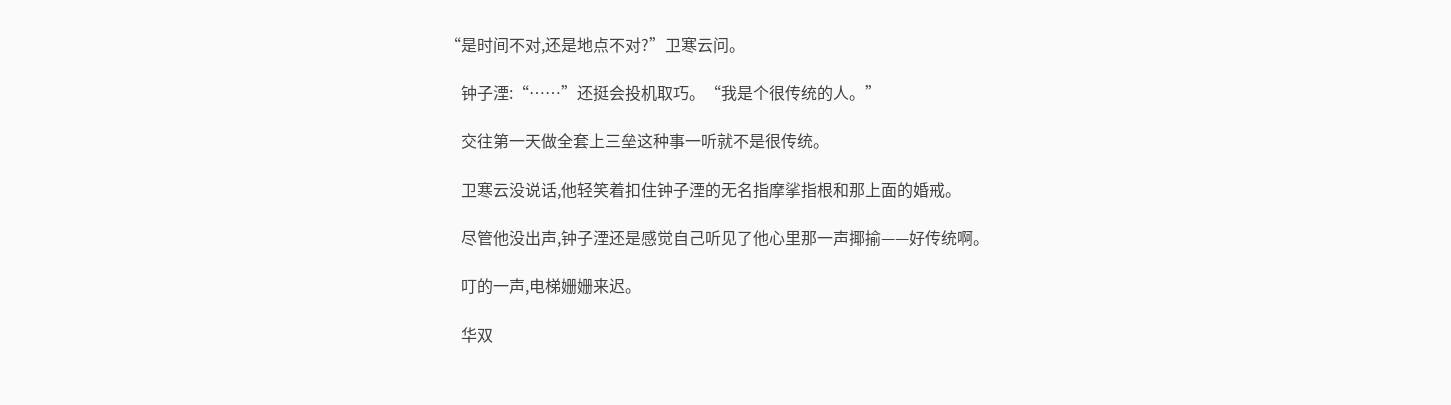“是时间不对,还是地点不对?”卫寒云问。

    钟子湮:“……”还挺会投机取巧。“我是个很传统的人。”

    交往第一天做全套上三垒这种事一听就不是很传统。

    卫寒云没说话,他轻笑着扣住钟子湮的无名指摩挲指根和那上面的婚戒。

    尽管他没出声,钟子湮还是感觉自己听见了他心里那一声揶揄——好传统啊。

    叮的一声,电梯姗姗来迟。

    华双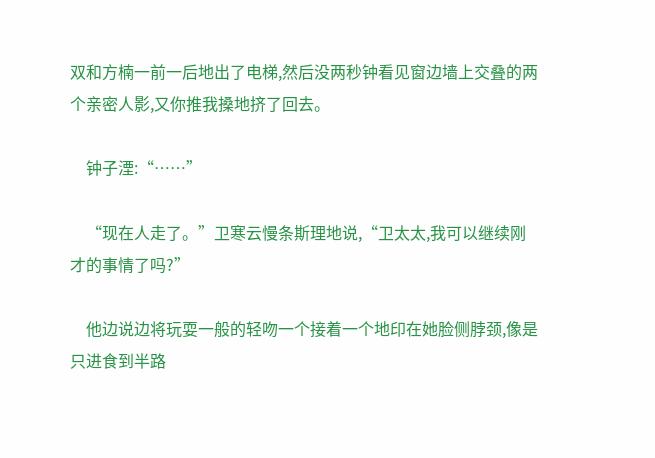双和方楠一前一后地出了电梯,然后没两秒钟看见窗边墙上交叠的两个亲密人影,又你推我搡地挤了回去。

    钟子湮:“……”

    “现在人走了。”卫寒云慢条斯理地说,“卫太太,我可以继续刚才的事情了吗?”

    他边说边将玩耍一般的轻吻一个接着一个地印在她脸侧脖颈,像是只进食到半路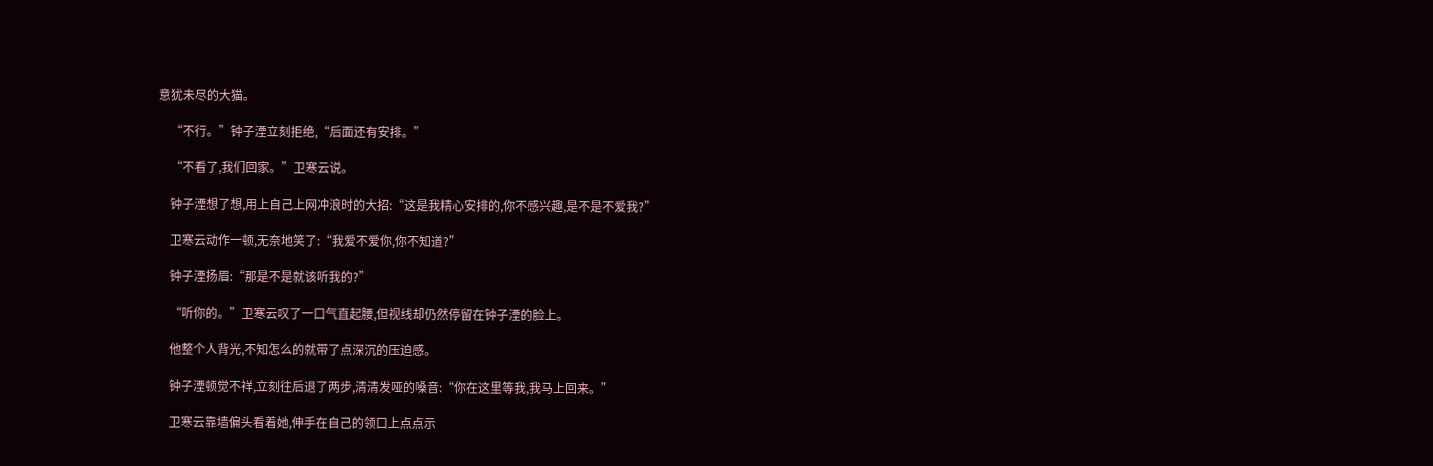意犹未尽的大猫。

    “不行。”钟子湮立刻拒绝,“后面还有安排。”

    “不看了,我们回家。”卫寒云说。

    钟子湮想了想,用上自己上网冲浪时的大招:“这是我精心安排的,你不感兴趣,是不是不爱我?”

    卫寒云动作一顿,无奈地笑了:“我爱不爱你,你不知道?”

    钟子湮扬眉:“那是不是就该听我的?”

    “听你的。”卫寒云叹了一口气直起腰,但视线却仍然停留在钟子湮的脸上。

    他整个人背光,不知怎么的就带了点深沉的压迫感。

    钟子湮顿觉不祥,立刻往后退了两步,清清发哑的嗓音:“你在这里等我,我马上回来。”

    卫寒云靠墙偏头看着她,伸手在自己的领口上点点示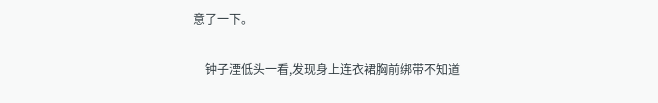意了一下。

    钟子湮低头一看,发现身上连衣裙胸前绑带不知道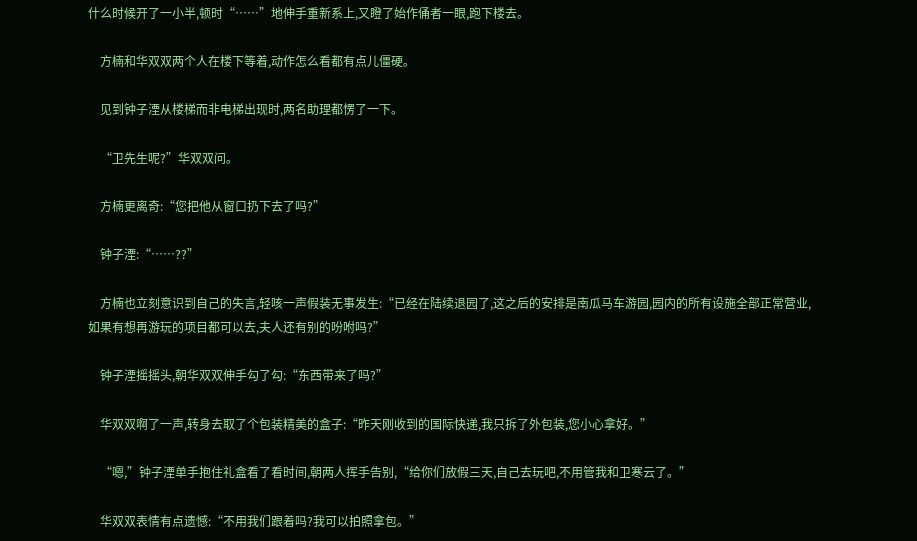什么时候开了一小半,顿时“……”地伸手重新系上,又瞪了始作俑者一眼,跑下楼去。

    方楠和华双双两个人在楼下等着,动作怎么看都有点儿僵硬。

    见到钟子湮从楼梯而非电梯出现时,两名助理都愣了一下。

    “卫先生呢?”华双双问。

    方楠更离奇:“您把他从窗口扔下去了吗?”

    钟子湮:“……??”

    方楠也立刻意识到自己的失言,轻咳一声假装无事发生:“已经在陆续退园了,这之后的安排是南瓜马车游园,园内的所有设施全部正常营业,如果有想再游玩的项目都可以去,夫人还有别的吩咐吗?”

    钟子湮摇摇头,朝华双双伸手勾了勾:“东西带来了吗?”

    华双双啊了一声,转身去取了个包装精美的盒子:“昨天刚收到的国际快递,我只拆了外包装,您小心拿好。”

    “嗯,”钟子湮单手抱住礼盒看了看时间,朝两人挥手告别,“给你们放假三天,自己去玩吧,不用管我和卫寒云了。”

    华双双表情有点遗憾:“不用我们跟着吗?我可以拍照拿包。”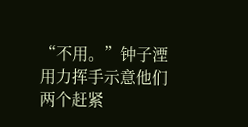“不用。”钟子湮用力挥手示意他们两个赶紧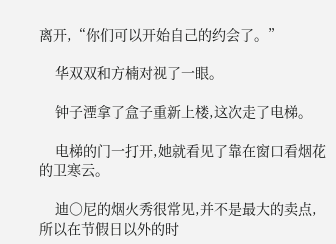离开,“你们可以开始自己的约会了。”

    华双双和方楠对视了一眼。

    钟子湮拿了盒子重新上楼,这次走了电梯。

    电梯的门一打开,她就看见了靠在窗口看烟花的卫寒云。

    迪○尼的烟火秀很常见,并不是最大的卖点,所以在节假日以外的时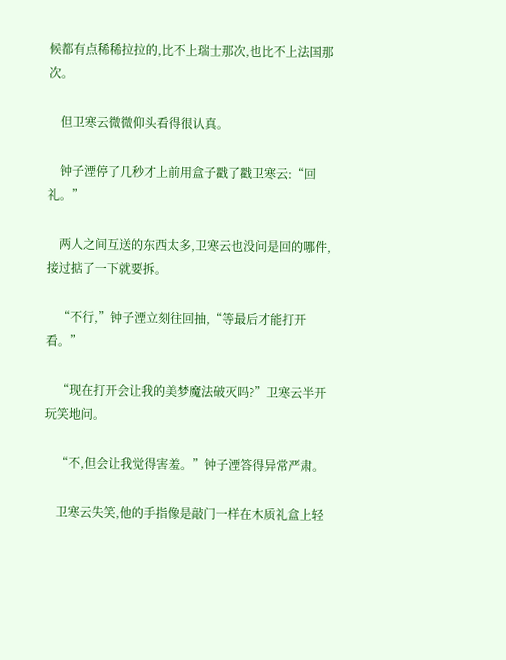候都有点稀稀拉拉的,比不上瑞士那次,也比不上法国那次。

    但卫寒云微微仰头看得很认真。

    钟子湮停了几秒才上前用盒子戳了戳卫寒云:“回礼。”

    两人之间互送的东西太多,卫寒云也没问是回的哪件,接过掂了一下就要拆。

    “不行,”钟子湮立刻往回抽,“等最后才能打开看。”

    “现在打开会让我的美梦魔法破灭吗?”卫寒云半开玩笑地问。

    “不,但会让我觉得害羞。”钟子湮答得异常严肃。

    卫寒云失笑,他的手指像是敲门一样在木质礼盒上轻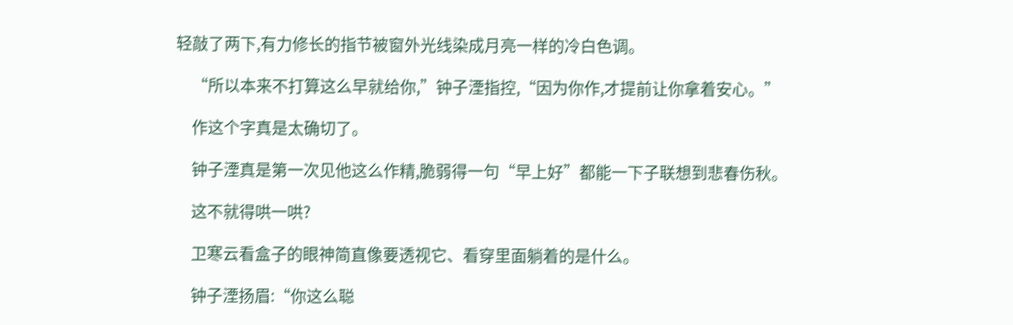轻敲了两下,有力修长的指节被窗外光线染成月亮一样的冷白色调。

    “所以本来不打算这么早就给你,”钟子湮指控,“因为你作,才提前让你拿着安心。”

    作这个字真是太确切了。

    钟子湮真是第一次见他这么作精,脆弱得一句“早上好”都能一下子联想到悲春伤秋。

    这不就得哄一哄?

    卫寒云看盒子的眼神简直像要透视它、看穿里面躺着的是什么。

    钟子湮扬眉:“你这么聪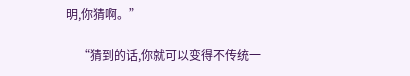明,你猜啊。”

    “猜到的话,你就可以变得不传统一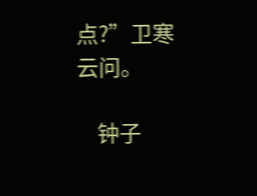点?”卫寒云问。

    钟子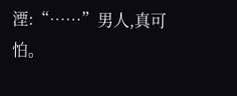湮:“……”男人,真可怕。